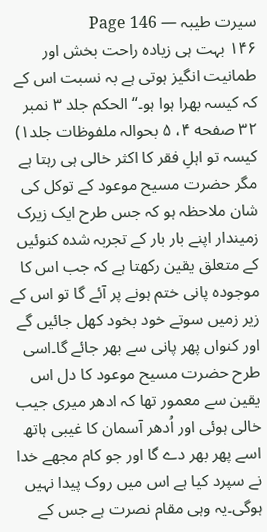سیرت طیبہ — Page 146
۱۴۶ بہت ہی زیادہ راحت بخش اور طمانیت انگیز ہوتی ہے بہ نسبت اس کے کہ کیسہ بھرا ہوا ہو۔“ الحکم جلد ۳ نمبر ۳۲ صفحه ۴، ۵ بحوالہ ملفوظات جلد۱) کیسہ تو اہلِ فقر کا اکثر خالی ہی رہتا ہے مگر حضرت مسیح موعود کے توکل کی شان ملاحظہ ہو کہ جس طرح ایک زیرک زمیندار اپنے بار بار کے تجربہ شدہ کنوئیں کے متعلق یقین رکھتا ہے کہ جب اس کا موجودہ پانی ختم ہونے پر آئے گا تو اس کے زیر زمیں سوتے خود بخود کھل جائیں گے اور کنواں پھر پانی سے بھر جائے گا۔اسی طرح حضرت مسیح موعود کا دل اس یقین سے معمور تھا کہ ادھر میری جیب خالی ہوئی اور اُدھر آسمان کا غیبی ہاتھ اسے پھر بھر دے گا اور جو کام مجھے خدا نے سپرد کیا ہے اس میں روک پیدا نہیں ہوگی۔یہ وہی مقام نصرت ہے جس کے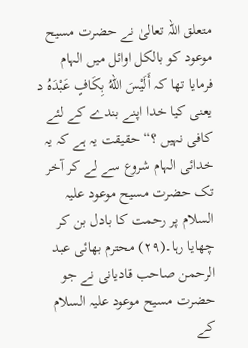متعلق اللہ تعالیٰ نے حضرت مسیح موعود کو بالکل اوائل میں الہام فرمایا تھا کہ أَلَيْسَ اللهُ بِكَافٍ عَبْدَهُ د یعنی کیا خدا اپنے بندے کے لئے کافی نہیں ؟“ حقیقت یہ ہے کہ یہ خدائی الہام شروع سے لے کر آخر تک حضرت مسیح موعود علیہ السلام پر رحمت کا بادل بن کر چھایا رہا۔(۲۹) محترم بھائی عبد الرحمن صاحب قادیانی نے جو حضرت مسیح موعود علیہ السلام کے